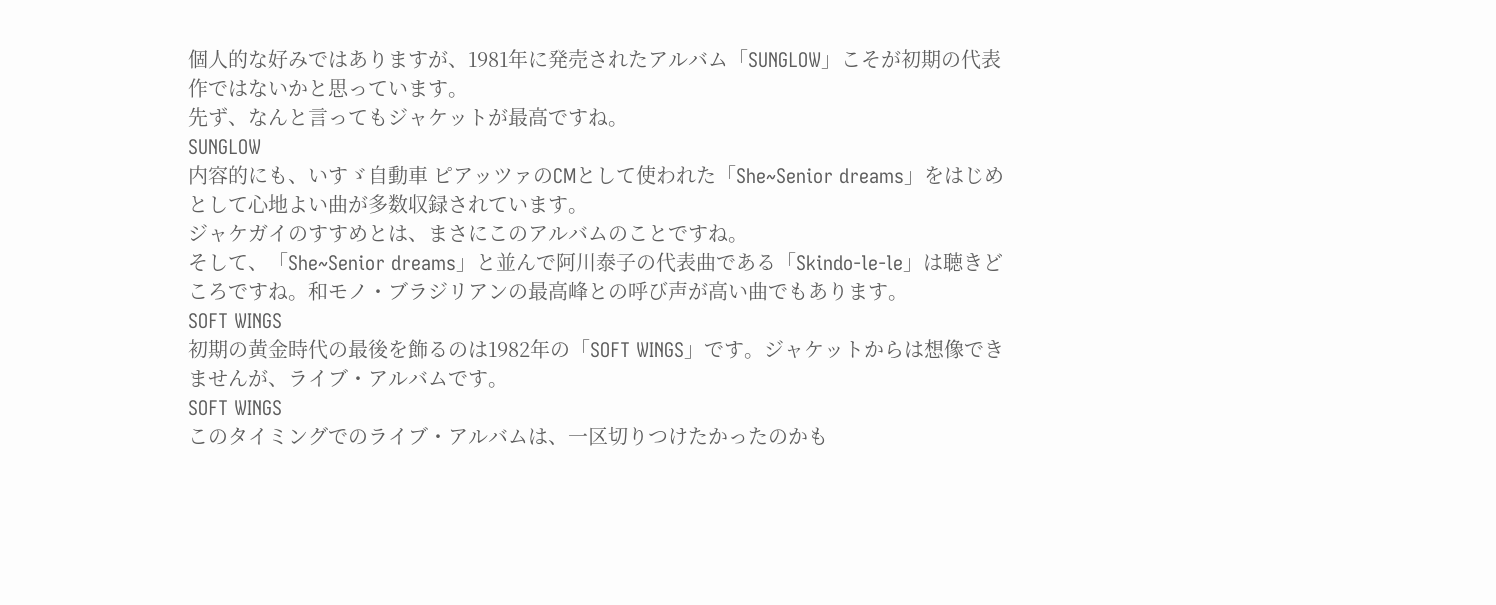個人的な好みではありますが、1981年に発売されたアルバム「SUNGLOW」こそが初期の代表作ではないかと思っています。
先ず、なんと言ってもジャケットが最高ですね。
SUNGLOW
内容的にも、いすゞ自動車 ピアッツァのCMとして使われた「She~Senior dreams」をはじめとして心地よい曲が多数収録されています。
ジャケガイのすすめとは、まさにこのアルバムのことですね。
そして、「She~Senior dreams」と並んで阿川泰子の代表曲である「Skindo-le-le」は聴きどころですね。和モノ・ブラジリアンの最高峰との呼び声が高い曲でもあります。
SOFT WINGS
初期の黄金時代の最後を飾るのは1982年の「SOFT WINGS」です。ジャケットからは想像できませんが、ライブ・アルバムです。
SOFT WINGS
このタイミングでのライブ・アルバムは、一区切りつけたかったのかも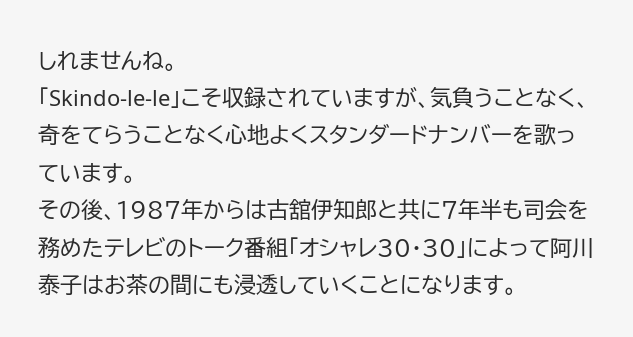しれませんね。
「Skindo-le-le」こそ収録されていますが、気負うことなく、奇をてらうことなく心地よくスタンダードナンバーを歌っています。
その後、1987年からは古舘伊知郎と共に7年半も司会を務めたテレビのトーク番組「オシャレ30・30」によって阿川泰子はお茶の間にも浸透していくことになります。